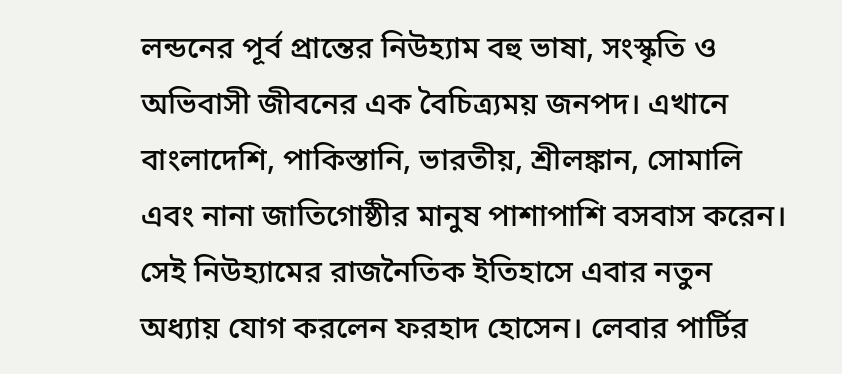লন্ডনের পূর্ব প্রান্তের নিউহ্যাম বহু ভাষা, সংস্কৃতি ও অভিবাসী জীবনের এক বৈচিত্র্যময় জনপদ। এখানে বাংলাদেশি, পাকিস্তানি, ভারতীয়, শ্রীলঙ্কান, সোমালি এবং নানা জাতিগোষ্ঠীর মানুষ পাশাপাশি বসবাস করেন। সেই নিউহ্যামের রাজনৈতিক ইতিহাসে এবার নতুন অধ্যায় যোগ করলেন ফরহাদ হোসেন। লেবার পার্টির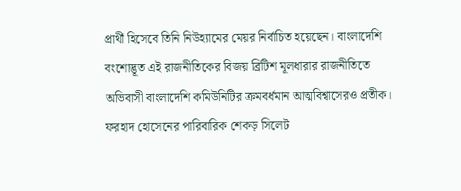প্রার্থী হিসেবে তিনি নিউহ্যামের মেয়র নির্বাচিত হয়েছেন। বাংলাদেশি বংশোদ্ভূত এই রাজনীতিকের বিজয় ব্রিটিশ মূলধারার রাজনীতিতে অভিবাসী বাংলাদেশি কমিউনিটির ক্রমবর্ধমান আত্মবিশ্বাসেরও প্রতীক। ফরহাদ হোসেনের পারিবারিক শেকড় সিলেট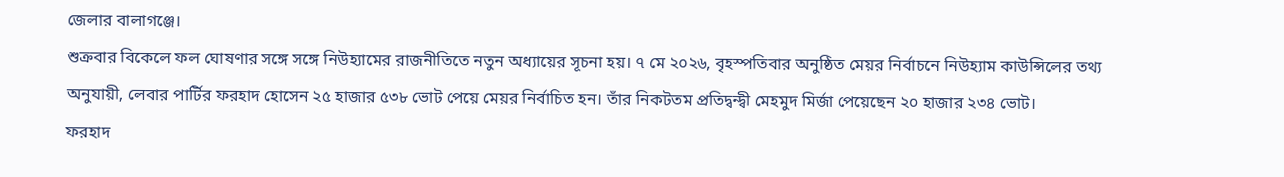জেলার বালাগঞ্জে।
শুক্রবার বিকেলে ফল ঘোষণার সঙ্গে সঙ্গে নিউহ্যামের রাজনীতিতে নতুন অধ্যায়ের সূচনা হয়। ৭ মে ২০২৬, বৃহস্পতিবার অনুষ্ঠিত মেয়র নির্বাচনে নিউহ্যাম কাউন্সিলের তথ্য অনুযায়ী, লেবার পার্টির ফরহাদ হোসেন ২৫ হাজার ৫৩৮ ভোট পেয়ে মেয়র নির্বাচিত হন। তাঁর নিকটতম প্রতিদ্বন্দ্বী মেহমুদ মির্জা পেয়েছেন ২০ হাজার ২৩৪ ভোট।
ফরহাদ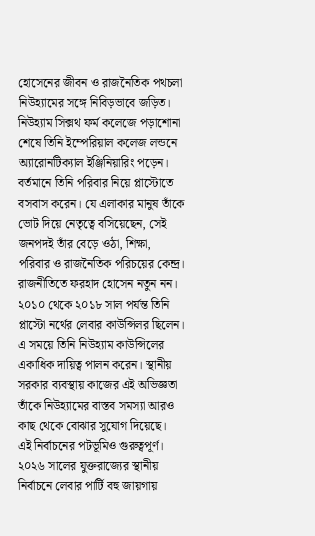হোসেনের জীবন ও রাজনৈতিক পথচলা নিউহ্যামের সঙ্গে নিবিড়ভাবে জড়িত। নিউহ্যাম সিক্সথ ফর্ম কলেজে পড়াশোনা শেষে তিনি ইম্পেরিয়াল কলেজ লন্ডনে অ্যারোনটিক্যাল ইঞ্জিনিয়ারিং পড়েন। বর্তমানে তিনি পরিবার নিয়ে প্লাস্টোতে বসবাস করেন। যে এলাকার মানুষ তাঁকে ভোট দিয়ে নেতৃত্বে বসিয়েছেন, সেই জনপদই তাঁর বেড়ে ওঠা, শিক্ষা, পরিবার ও রাজনৈতিক পরিচয়ের কেন্দ্র।
রাজনীতিতে ফরহাদ হোসেন নতুন নন। ২০১০ থেকে ২০১৮ সাল পর্যন্ত তিনি প্লাস্টো নর্থের লেবার কাউন্সিলর ছিলেন। এ সময়ে তিনি নিউহ্যাম কাউন্সিলের একাধিক দায়িত্ব পালন করেন। স্থানীয় সরকার ব্যবস্থায় কাজের এই অভিজ্ঞতা তাঁকে নিউহ্যামের বাস্তব সমস্যা আরও কাছ থেকে বোঝার সুযোগ দিয়েছে।
এই নির্বাচনের পটভূমিও গুরুত্বপূর্ণ। ২০২৬ সালের যুক্তরাজ্যের স্থানীয় নির্বাচনে লেবার পার্টি বহু জায়গায়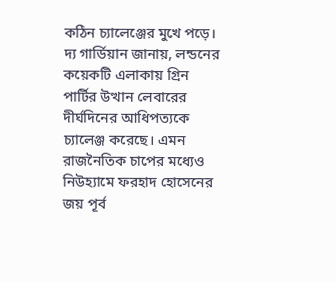কঠিন চ্যালেঞ্জের মুখে পড়ে। দ্য গার্ডিয়ান জানায়, লন্ডনের কয়েকটি এলাকায় গ্রিন পার্টির উত্থান লেবারের দীর্ঘদিনের আধিপত্যকে চ্যালেঞ্জ করেছে। এমন রাজনৈতিক চাপের মধ্যেও নিউহ্যামে ফরহাদ হোসেনের জয় পূর্ব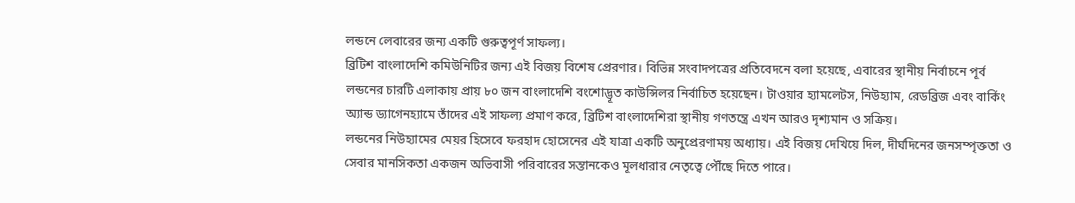লন্ডনে লেবারের জন্য একটি গুরুত্বপূর্ণ সাফল্য।
ব্রিটিশ বাংলাদেশি কমিউনিটির জন্য এই বিজয় বিশেষ প্রেরণার। বিভিন্ন সংবাদপত্রের প্রতিবেদনে বলা হয়েছে, এবারের স্থানীয় নির্বাচনে পূর্ব লন্ডনের চারটি এলাকায় প্রায় ৮০ জন বাংলাদেশি বংশোদ্ভূত কাউন্সিলর নির্বাচিত হয়েছেন। টাওয়ার হ্যামলেটস, নিউহ্যাম, রেডব্রিজ এবং বার্কিং অ্যান্ড ড্যাগেনহ্যামে তাঁদের এই সাফল্য প্রমাণ করে, ব্রিটিশ বাংলাদেশিরা স্থানীয় গণতন্ত্রে এখন আরও দৃশ্যমান ও সক্রিয়।
লন্ডনের নিউহ্যামের মেয়র হিসেবে ফরহাদ হোসেনের এই যাত্রা একটি অনুপ্রেরণাময় অধ্যায়। এই বিজয় দেখিয়ে দিল, দীর্ঘদিনের জনসম্পৃক্ততা ও সেবার মানসিকতা একজন অভিবাসী পরিবারের সন্তানকেও মূলধারার নেতৃত্বে পৌঁছে দিতে পারে।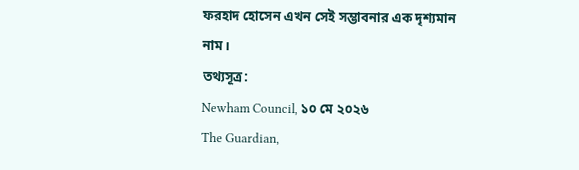ফরহাদ হোসেন এখন সেই সম্ভাবনার এক দৃশ্যমান নাম।
তথ্যসূত্র:
Newham Council, ১০ মে ২০২৬
The Guardian,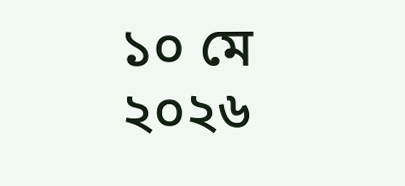১০ মে ২০২৬